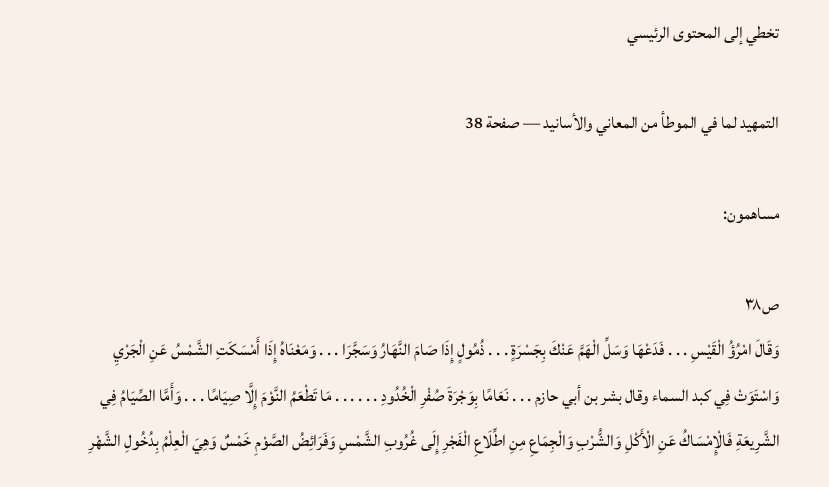تخطي إلى المحتوى الرئيسي

التمهيد لما في الموطأ من المعاني والأسانيد — صفحة 38

مساهمون:

ص٣٨
وَقَالَ امْرُؤُ الْقَيْسِ . . . فَدَعْهَا وَسَلِّ الْهَمَّ عَنْكَ بِجَسْرَةٍ . . . ذُمُولٍ إِذَا صَامَ النَّهَارُ وَسَجَّرَا . . . وَمَعْنَاهُ إِذَا أَمْسَكَتِ الشَّمْسُ عَنِ الْجَرْيِ وَاسْتَوَتْ فِي كبد السماء وقال بشر بن أبي حازم . . . نَعَامًا بِوَجْرَةَ صُفْرِ الْخُدُودِ . . . . . . مَا تَطْعَمُ النَّوْمَ إِلَّا صِيَامًا . . . وَأَمَّا الصِّيَامُ فِي الشَّرِيعَةِ فَالْإِمْسَاكُ عَنِ الْأَكْلِ وَالشُّرْبِ وَالْجِمَاعِ مِنِ اطِّلَاعِ الْفَجْرِ إِلَى غُرُوبِ الشَّمْسِ وَفَرَائِضُ الصَّوْمِ خَمْسٌ وَهِيَ الْعِلْمُ بِدُخُولِ الشَّهْرِ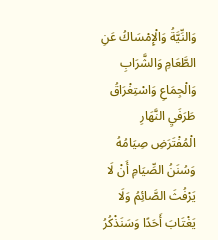وَالنِّيَّةُ وَالْإِمْسَاكُ عَنِ الطَّعَامِ وَالشَّرَابِ وَالْجِمَاعِ وَاسْتِغْرَاقُ طَرَفَيِ النَّهَارِ الْمُفْتَرَضِ صِيَامُهُ وَسُنَنُ الصِّيَامِ أَنْ لَا يَرْفُثَ الصَّائِمُ وَلَا يَغْتَابَ أَحَدًا وَسَنَذْكُرُ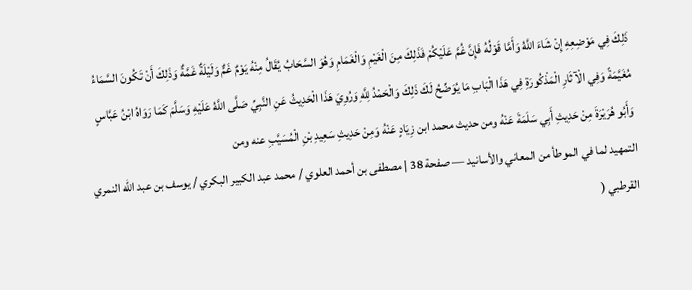ذَلِكَ فِي مَوْضِعِهِ إِنْ شَاءَ اللَّهُ وَأَمَّا قَوْلُهُ فَإِنَّ غُمَّ عَلَيْكُمْ فَذَلِكَ مِنَ الْغَيْمِ وَالْغَمَامِ وَهُوَ السَّحَابُ يُقَالُ مِنْهُ يَوْمٌ غَمٌّ وَلَيْلَةٌ غَمَّةٌ وَذَلِكَ أَنْ تَكُونَ السَّمَاءُ مُغَيَّمَةً وَفِي الْآثَارِ الْمَذْكُورَةِ فِي هَذَا الْبَابِ مَا يُوَضِّحُ لَكَ ذَلِكَ وَالْحَمْدُ لِلَّهِ وَرُوِيَ هَذَا الْحَدِيثُ عَنِ النَّبِيِّ صَلَّى اللَّهُ عَلَيْهِ وَسَلَّمَ كَمَا رَوَاهُ ابْنُ عَبَّاسٍ وَأَبُو هُرَيْرَةَ مِنْ حَدِيثِ أَبِي سَلَمَةَ عَنْهُ ومن حديث محمد ابن زِيَادٍ عَنْهُ وَمِنْ حَدِيثِ سَعِيدِ بْنِ الْمُسَيَّبِ عنه ومن
التمهيد لما في الموطأ من المعاني والأسانيد — صفحة 38 | مصطفى بن أحمد العلوي / محمد عبد الكبير البكري / يوسف بن عبد الله النمري القرطبي (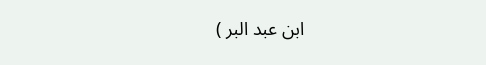ابن عبد البر )